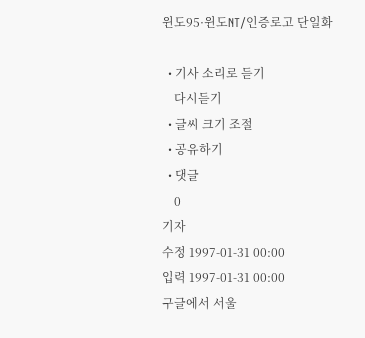윈도95·윈도NT/인증로고 단일화

  • 기사 소리로 듣기
    다시듣기
  • 글씨 크기 조절
  • 공유하기
  • 댓글
    0
기자
수정 1997-01-31 00:00
입력 1997-01-31 00:00
구글에서 서울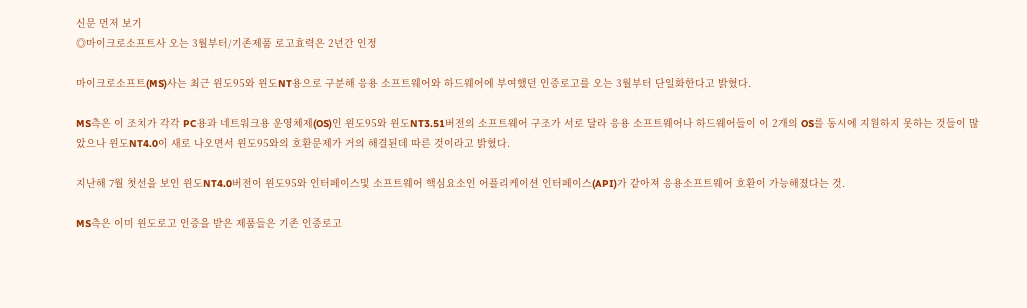신문 먼저 보기
◎마이크로소프트사 오는 3월부터/기존제품 로고효력은 2년간 인정

마이크로소프트(MS)사는 최근 윈도95와 윈도NT용으로 구분해 응용 소프트웨어와 하드웨어에 부여했던 인증로고를 오는 3월부터 단일화한다고 밝혔다.

MS측은 이 조치가 각각 PC용과 네트워크용 운영체제(OS)인 윈도95와 윈도NT3.51버전의 소프트웨어 구조가 서로 달라 응용 소프트웨어나 하드웨어들이 이 2개의 OS를 동시에 지원하지 못하는 것들이 많았으나 윈도NT4.0이 새로 나오면서 윈도95와의 호환문제가 거의 해결된데 따른 것이라고 밝혔다.

지난해 7월 첫선을 보인 윈도NT4.0버전이 윈도95와 인터페이스및 소프트웨어 핵심요소인 어플리케이션 인터페이스(API)가 같아져 응용소프트웨어 호환이 가능해졌다는 것.

MS측은 이미 윈도로고 인증을 받은 제품들은 기존 인증로고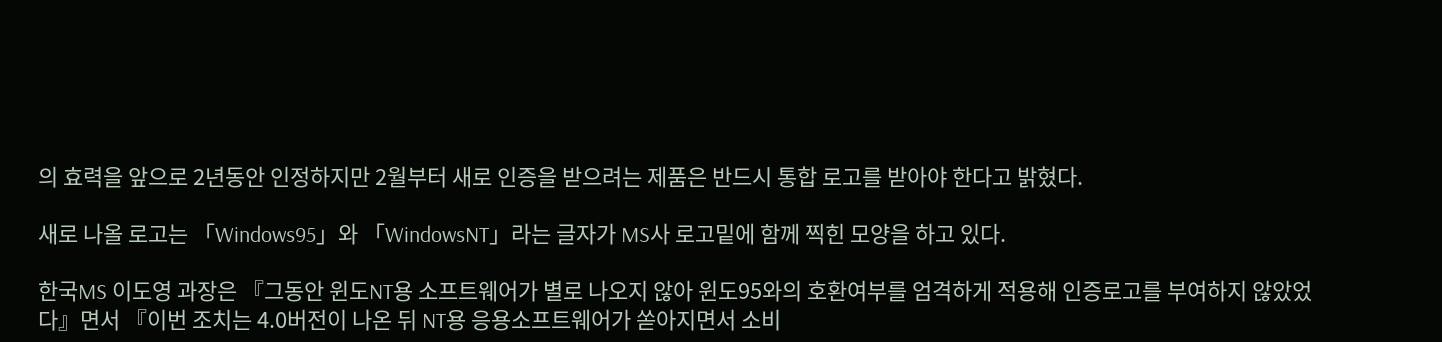의 효력을 앞으로 2년동안 인정하지만 2월부터 새로 인증을 받으려는 제품은 반드시 통합 로고를 받아야 한다고 밝혔다.

새로 나올 로고는 「Windows95」와 「WindowsNT」라는 글자가 MS사 로고밑에 함께 찍힌 모양을 하고 있다.

한국MS 이도영 과장은 『그동안 윈도NT용 소프트웨어가 별로 나오지 않아 윈도95와의 호환여부를 엄격하게 적용해 인증로고를 부여하지 않았었다』면서 『이번 조치는 4.0버전이 나온 뒤 NT용 응용소프트웨어가 쏟아지면서 소비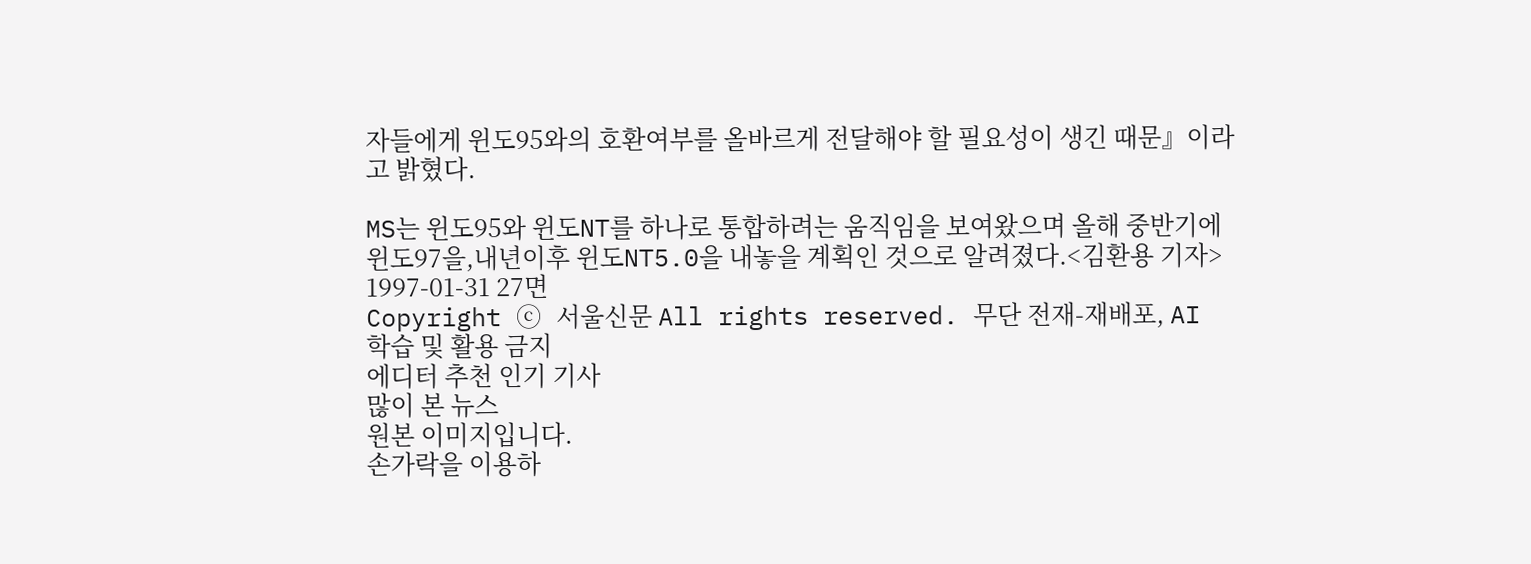자들에게 윈도95와의 호환여부를 올바르게 전달해야 할 필요성이 생긴 때문』이라고 밝혔다.

MS는 윈도95와 윈도NT를 하나로 통합하려는 움직임을 보여왔으며 올해 중반기에 윈도97을,내년이후 윈도NT5.0을 내놓을 계획인 것으로 알려졌다.<김환용 기자>
1997-01-31 27면
Copyright ⓒ 서울신문 All rights reserved. 무단 전재-재배포, AI 학습 및 활용 금지
에디터 추천 인기 기사
많이 본 뉴스
원본 이미지입니다.
손가락을 이용하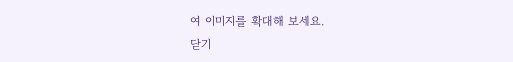여 이미지를 확대해 보세요.
닫기